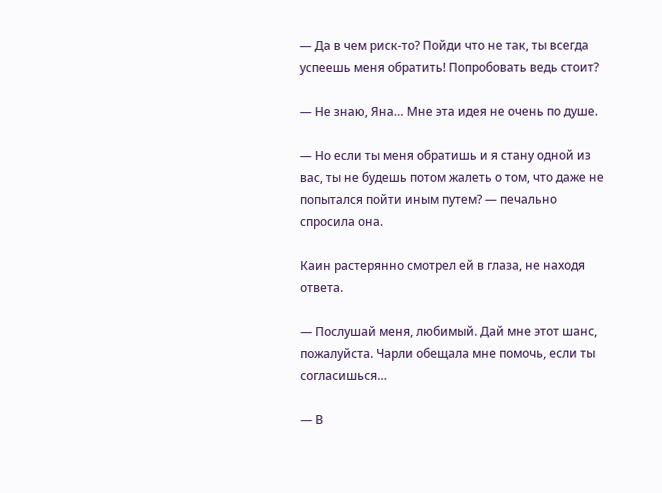— Да в чем риск-то? Пойди что не так, ты всегда успеешь меня обратить! Попробовать ведь стоит?

— Не знаю, Яна… Мне эта идея не очень по душе.

— Но если ты меня обратишь и я стану одной из вас, ты не будешь потом жалеть о том, что даже не попытался пойти иным путем? — печально спросила она.

Каин растерянно смотрел ей в глаза, не находя ответа.

— Послушай меня, любимый. Дай мне этот шанс, пожалуйста. Чарли обещала мне помочь, если ты согласишься…

— В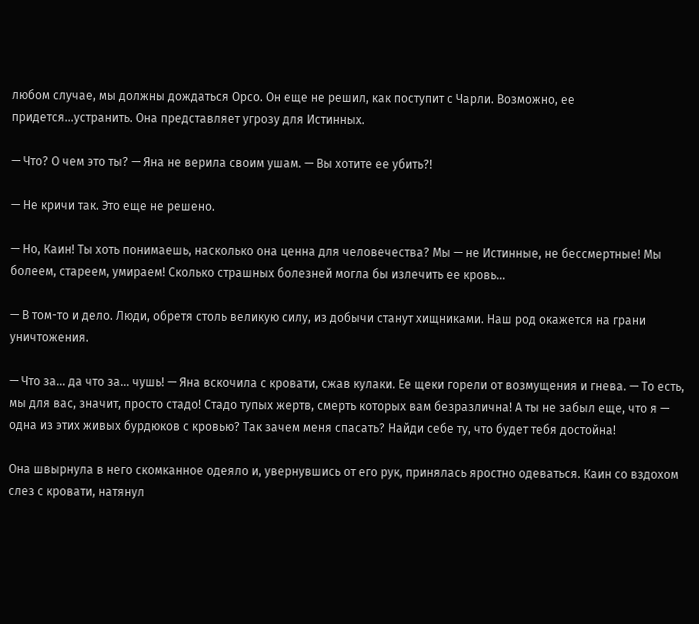любом случае, мы должны дождаться Орсо. Он еще не решил, как поступит с Чарли. Возможно, ее придется…устранить. Она представляет угрозу для Истинных.

— Что? О чем это ты? — Яна не верила своим ушам. — Вы хотите ее убить?!

— Не кричи так. Это еще не решено.

— Но, Каин! Ты хоть понимаешь, насколько она ценна для человечества? Мы — не Истинные, не бессмертные! Мы болеем, стареем, умираем! Сколько страшных болезней могла бы излечить ее кровь…

— В том-то и дело. Люди, обретя столь великую силу, из добычи станут хищниками. Наш род окажется на грани уничтожения.

— Что за… да что за… чушь! — Яна вскочила с кровати, сжав кулаки. Ее щеки горели от возмущения и гнева. — То есть, мы для вас, значит, просто стадо! Стадо тупых жертв, смерть которых вам безразлична! А ты не забыл еще, что я — одна из этих живых бурдюков с кровью? Так зачем меня спасать? Найди себе ту, что будет тебя достойна!

Она швырнула в него скомканное одеяло и, увернувшись от его рук, принялась яростно одеваться. Каин со вздохом слез с кровати, натянул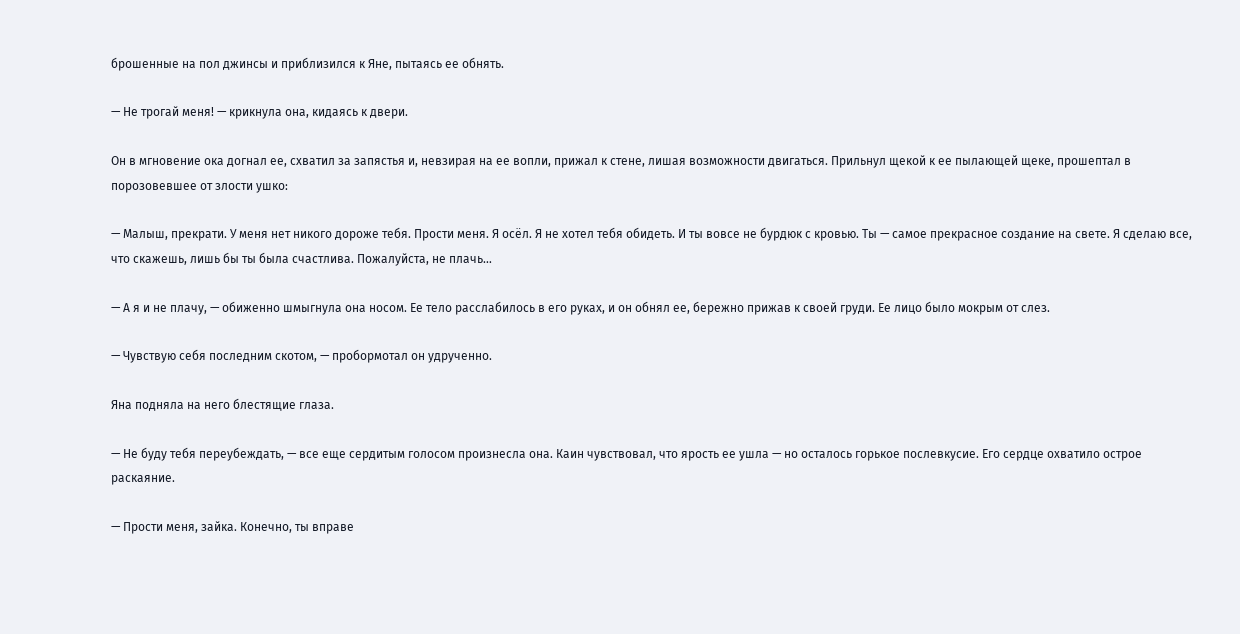брошенные на пол джинсы и приблизился к Яне, пытаясь ее обнять.

— Не трогай меня! — крикнула она, кидаясь к двери.

Он в мгновение ока догнал ее, схватил за запястья и, невзирая на ее вопли, прижал к стене, лишая возможности двигаться. Прильнул щекой к ее пылающей щеке, прошептал в порозовевшее от злости ушко:

— Малыш, прекрати. У меня нет никого дороже тебя. Прости меня. Я осёл. Я не хотел тебя обидеть. И ты вовсе не бурдюк с кровью. Ты — самое прекрасное создание на свете. Я сделаю все, что скажешь, лишь бы ты была счастлива. Пожалуйста, не плачь…

— А я и не плачу, — обиженно шмыгнула она носом. Ее тело расслабилось в его руках, и он обнял ее, бережно прижав к своей груди. Ее лицо было мокрым от слез.

— Чувствую себя последним скотом, — пробормотал он удрученно.

Яна подняла на него блестящие глаза.

— Не буду тебя переубеждать, — все еще сердитым голосом произнесла она. Каин чувствовал, что ярость ее ушла — но осталось горькое послевкусие. Его сердце охватило острое раскаяние.

— Прости меня, зайка. Конечно, ты вправе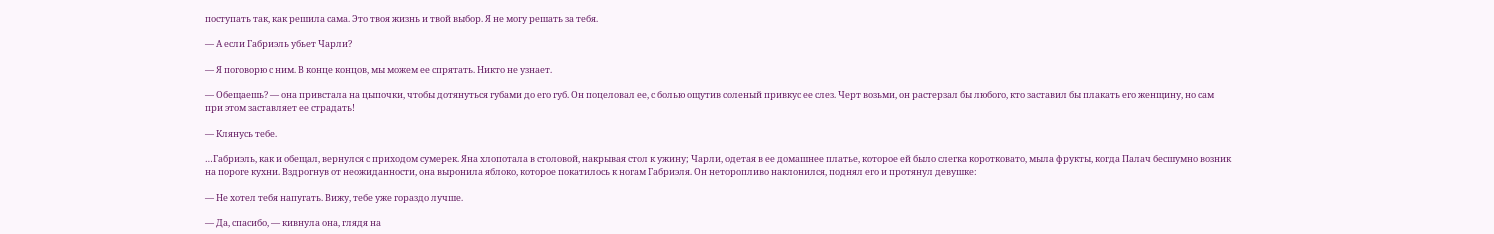поступать так, как решила сама. Это твоя жизнь и твой выбор. Я не могу решать за тебя.

— А если Габриэль убьет Чарли?

— Я поговорю с ним. В конце концов, мы можем ее спрятать. Никто не узнает.

— Обещаешь? — она привстала на цыпочки, чтобы дотянуться губами до его губ. Он поцеловал ее, с болью ощутив соленый привкус ее слез. Черт возьми, он растерзал бы любого, кто заставил бы плакать его женщину, но сам при этом заставляет ее страдать!

— Клянусь тебе.

…Габриэль, как и обещал, вернулся с приходом сумерек. Яна хлопотала в столовой, накрывая стол к ужину; Чарли, одетая в ее домашнее платье, которое ей было слегка коротковато, мыла фрукты, когда Палач бесшумно возник на пороге кухни. Вздрогнув от неожиданности, она выронила яблоко, которое покатилось к ногам Габриэля. Он неторопливо наклонился, поднял его и протянул девушке:

— Не хотел тебя напугать. Вижу, тебе уже гораздо лучше.

— Да, спасибо, — кивнула она, глядя на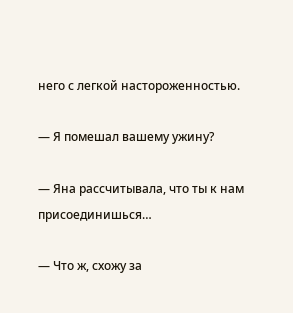него с легкой настороженностью.

— Я помешал вашему ужину?

— Яна рассчитывала, что ты к нам присоединишься…

— Что ж, схожу за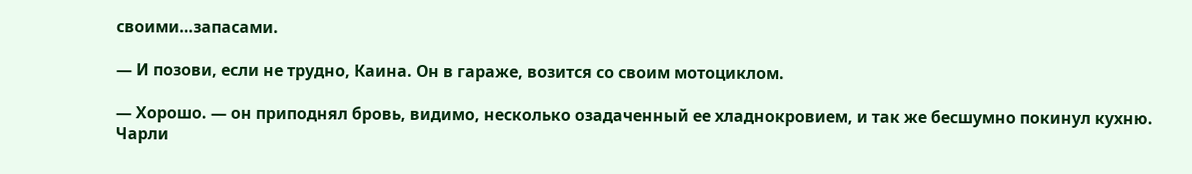своими…запасами.

— И позови, если не трудно, Каина. Он в гараже, возится со своим мотоциклом.

— Хорошо. — он приподнял бровь, видимо, несколько озадаченный ее хладнокровием, и так же бесшумно покинул кухню. Чарли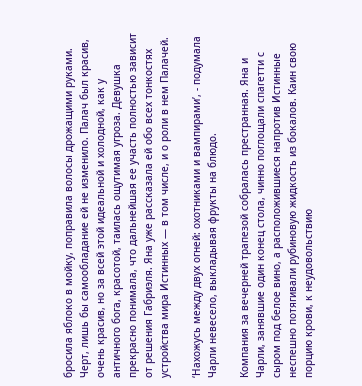бросила яблоко в мойку, поправила волосы дрожащими руками. Черт, лишь бы самообладание ей не изменило. Палач был красив, очень красив, но за всей этой идеальной и холодной, как у античного бога, красотой, таилась ощутимая угроза. Девушка прекрасно понимала, что дальнейшая ее участь полностью зависит от решения Габриэля. Яна уже рассказала ей обо всех тонкостях устройства мира Истинных — в том числе, и о роли в нем Палачей.

‘Нахожусь между двух огней: охотниками и вампирами’, - подумала Чарли невесело, выкладывая фрукты на блюдо.

Компания за вечерней трапезой собралась престранная. Яна и Чарли, занявшие один конец стола, чинно поглощали спагетти с сыром под белое вино, а расположившиеся напротив Истинные неспешно потягивали рубиновую жидкость из бокалов. Каин свою порцию крови, к неудовольствию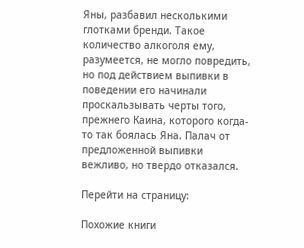Яны, разбавил несколькими глотками бренди. Такое количество алкоголя ему, разумеется, не могло повредить, но под действием выпивки в поведении его начинали проскальзывать черты того, прежнего Каина, которого когда-то так боялась Яна. Палач от предложенной выпивки вежливо, но твердо отказался.

Перейти на страницу:

Похожие книги